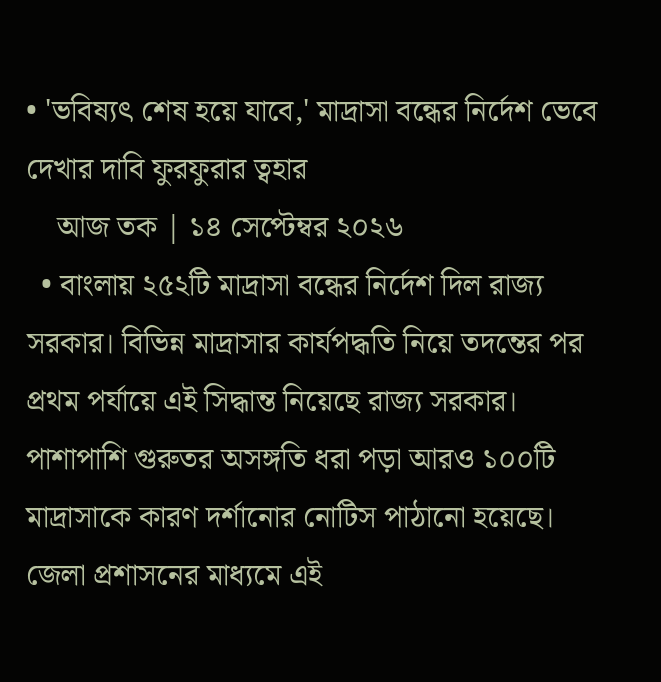• 'ভবিষ্যত্‍ শেষ হয়ে যাবে,' মাদ্রাসা বন্ধের নির্দেশ ভেবে দেখার দাবি ফুরফুরার ত্বহার
    আজ তক | ১৪ সেপ্টেম্বর ২০২৬
  • বাংলায় ২৫২টি মাদ্রাসা বন্ধের নির্দেশ দিল রাজ্য সরকার। বিভিন্ন মাদ্রাসার কার্যপদ্ধতি নিয়ে তদন্তের পর প্রথম পর্যায়ে এই সিদ্ধান্ত নিয়েছে রাজ্য সরকার। পাশাপাশি গুরুতর অসঙ্গতি ধরা পড়া আরও ১০০টি মাদ্রাসাকে কারণ দর্শানোর নোটিস পাঠানো হয়েছে। জেলা প্রশাসনের মাধ্যমে এই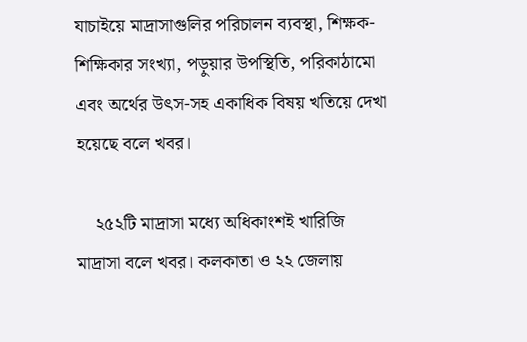যাচাইয়ে মাদ্রাসাগুলির পরিচালন ব্যবস্থা, শিক্ষক-শিক্ষিকার সংখ্যা, পড়ুয়ার উপস্থিতি, পরিকাঠামো এবং অর্থের উৎস-সহ একাধিক বিষয় খতিয়ে দেখা হয়েছে বলে খবর।

    ২৫২টি মাদ্রাসা মধ্যে অধিকাংশই খারিজি মাদ্রাসা বলে খবর। কলকাতা ও ২২ জেলায়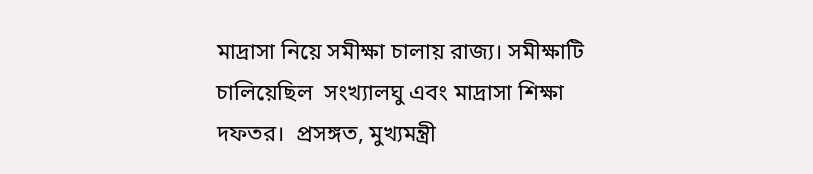মাদ্রাসা নিয়ে সমীক্ষা চালায় রাজ্য। সমীক্ষাটি চালিয়েছিল  সংখ্যালঘু এবং মাদ্রাসা শিক্ষা দফতর।  প্রসঙ্গত, মুখ্যমন্ত্রী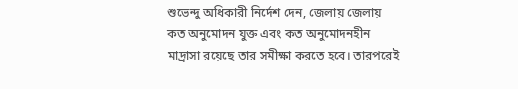শুভেন্দু অধিকারী নির্দেশ দেন, জেলায় জেলায় কত অনুমোদন যুক্ত এবং কত অনুমোদনহীন মাদ্রাসা রয়েছে তার সমীক্ষা করতে হবে। তারপরেই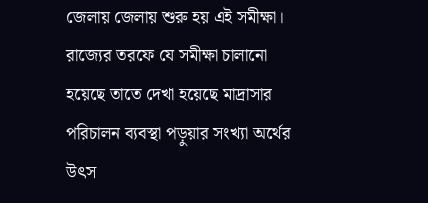জেলায় জেলায় শুরু হয় এই সমীক্ষা। রাজ্যের তরফে যে সমীক্ষা চালানো হয়েছে তাতে দেখা হয়েছে মাদ্রাসার পরিচালন ব্যবস্থা পড়ুয়ার সংখ্যা অর্থের উৎস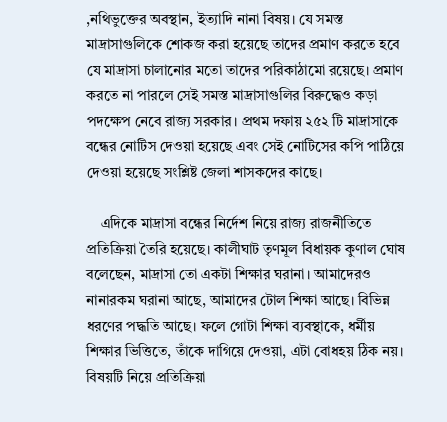,নথিভুক্তের অবস্থান, ইত্যাদি নানা বিষয়। যে সমস্ত মাদ্রাসাগুলিকে শোকজ করা হয়েছে তাদের প্রমাণ করতে হবে যে মাদ্রাসা চালানোর মতো তাদের পরিকাঠামো রয়েছে। প্রমাণ করতে না পারলে সেই সমস্ত মাদ্রাসাগুলির বিরুদ্ধেও কড়া পদক্ষেপ নেবে রাজ্য সরকার। প্রথম দফায় ২৫২ টি মাদ্রাসাকে বন্ধের নোটিস দেওয়া হয়েছে এবং সেই নোটিসের কপি পাঠিয়ে দেওয়া হয়েছে সংশ্লিষ্ট জেলা শাসকদের কাছে।

    এদিকে মাদ্রাসা বন্ধের নির্দেশ নিয়ে রাজ্য রাজনীতিতে প্রতিক্রিয়া তৈরি হয়েছে। কালীঘাট তৃণমূল বিধায়ক কুণাল ঘোষ বলেছেন, মাদ্রাসা তো একটা শিক্ষার ঘরানা। আমাদেরও নানারকম ঘরানা আছে, আমাদের টোল শিক্ষা আছে। বিভিন্ন ধরণের পদ্ধতি আছে। ফলে গোটা শিক্ষা ব্যবস্থাকে, ধর্মীয় শিক্ষার ভিত্তিতে, তাঁকে দাগিয়ে দেওয়া, এটা বোধহয় ঠিক নয়। বিষয়টি নিয়ে প্রতিক্রিয়া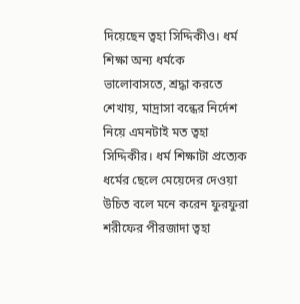দিয়েছেন ত্বহা সিদ্দিকীও। ধর্ম শিক্ষা অন্য ধর্মকে ভালোবাসতে, শ্রদ্ধা করতে শেখায়, মাদ্রাসা বন্ধের নির্দেশ নিয়ে এমনটাই মত ত্বহা সিদ্দিকীর। ধর্ম শিক্ষাটা প্রত্যেক ধর্মের ছেলে মেয়েদের দেওয়া উচিত বলে মনে করেন ফুরফুরা শরীফের পীরজাদা ত্বহা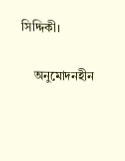সিদ্দিকী।

    অনুমোদনহীন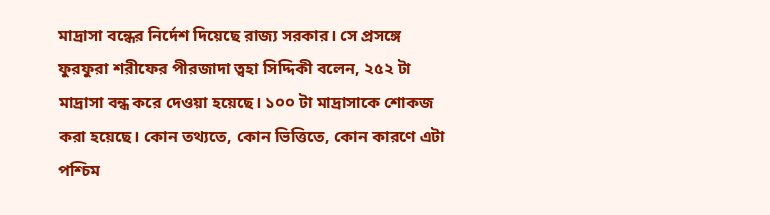মাদ্রাসা বন্ধের নির্দেশ দিয়েছে রাজ্য সরকার। সে প্রসঙ্গে ফুরফুরা শরীফের পীরজাদা ত্বহা সিদ্দিকী বলেন, ২৫২ টা মাদ্রাসা বন্ধ করে দেওয়া হয়েছে। ১০০ টা মাদ্রাসাকে শোকজ করা হয়েছে। কোন তথ্যতে, কোন ভিত্তিতে, কোন কারণে এটা পশ্চিম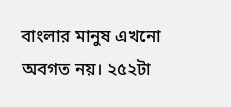বাংলার মানুষ এখনো অবগত নয়। ২৫২টা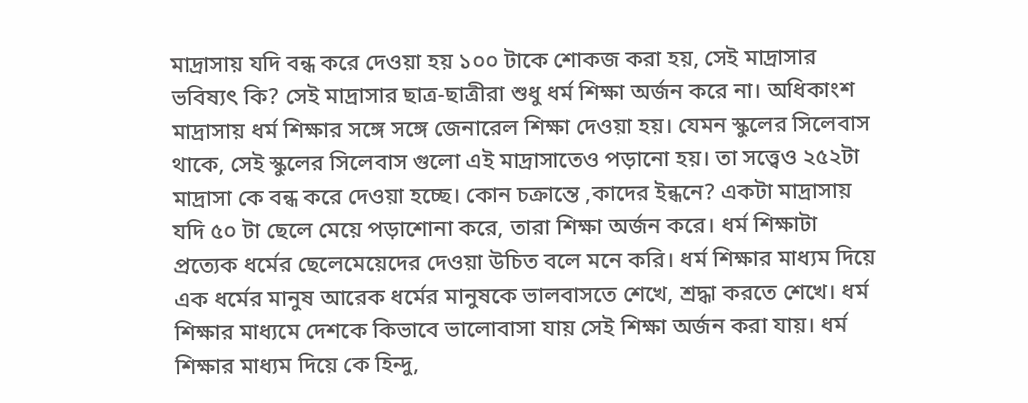মাদ্রাসায় যদি বন্ধ করে দেওয়া হয় ১০০ টাকে শোকজ করা হয়, সেই মাদ্রাসার ভবিষ্যৎ কি? সেই মাদ্রাসার ছাত্র-ছাত্রীরা শুধু ধর্ম শিক্ষা অর্জন করে না। অধিকাংশ মাদ্রাসায় ধর্ম শিক্ষার সঙ্গে সঙ্গে জেনারেল শিক্ষা দেওয়া হয়। যেমন স্কুলের সিলেবাস থাকে, সেই স্কুলের সিলেবাস গুলো এই মাদ্রাসাতেও পড়ানো হয়। তা সত্ত্বেও ২৫২টা মাদ্রাসা কে বন্ধ করে দেওয়া হচ্ছে। কোন চক্রান্তে ,কাদের ইন্ধনে? একটা মাদ্রাসায় যদি ৫০ টা ছেলে মেয়ে পড়াশোনা করে, তারা শিক্ষা অর্জন করে। ধর্ম শিক্ষাটা প্রত্যেক ধর্মের ছেলেমেয়েদের দেওয়া উচিত বলে মনে করি। ধর্ম শিক্ষার মাধ্যম দিয়ে এক ধর্মের মানুষ আরেক ধর্মের মানুষকে ভালবাসতে শেখে, শ্রদ্ধা করতে শেখে। ধর্ম শিক্ষার মাধ্যমে দেশকে কিভাবে ভালোবাসা যায় সেই শিক্ষা অর্জন করা যায়। ধর্ম শিক্ষার মাধ্যম দিয়ে কে হিন্দু,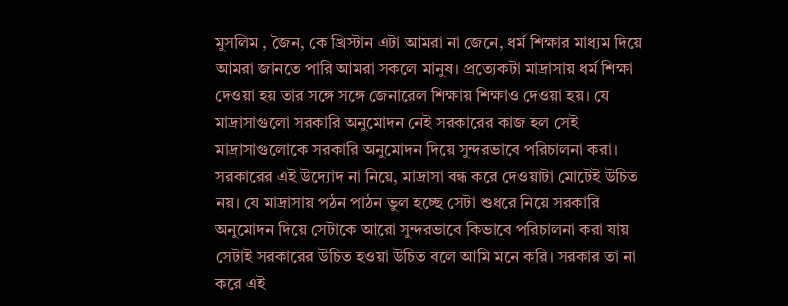মুসলিম , জৈন, কে খ্রিস্টান এটা আমরা না জেনে, ধর্ম শিক্ষার মাধ্যম দিয়ে আমরা জানতে পারি আমরা সকলে মানুষ। প্রত্যেকটা মাদ্রাসায় ধর্ম শিক্ষা দেওয়া হয় তার সঙ্গে সঙ্গে জেনারেল শিক্ষায় শিক্ষাও দেওয়া হয়। যে মাদ্রাসাগুলো সরকারি অনুমোদন নেই সরকারের কাজ হল সেই মাদ্রাসাগুলোকে সরকারি অনুমোদন দিয়ে সুন্দরভাবে পরিচালনা করা। সরকারের এই উদ্যোদ না নিয়ে, মাদ্রাসা বন্ধ করে দেওয়াটা মোটেই উচিত নয়। যে মাদ্রাসায় পঠন পাঠন ভুল হচ্ছে সেটা শুধরে নিয়ে সরকারি অনুমোদন দিয়ে সেটাকে আরো সুন্দরভাবে কিভাবে পরিচালনা করা যায় সেটাই সরকারের উচিত হওয়া উচিত বলে আমি মনে করি। সরকার তা না করে এই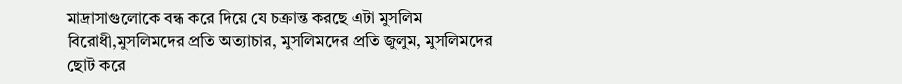মাদ্রাসাগুলোকে বন্ধ করে দিয়ে যে চক্রান্ত করছে এটা মুসলিম বিরোধী,মুসলিমদের প্রতি অত্যাচার, মুসলিমদের প্রতি জুলুম, মুসলিমদের ছোট করে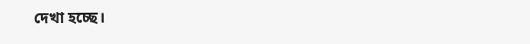দেখা হচ্ছে।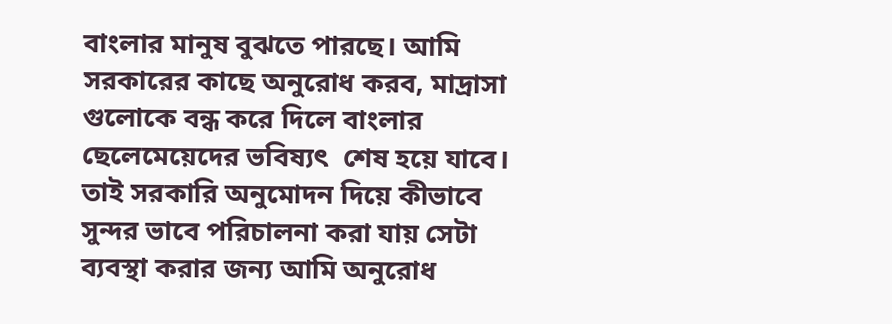বাংলার মানুষ বুঝতে পারছে। আমি সরকারের কাছে অনুরোধ করব, মাদ্রাসা গুলোকে বন্ধ করে দিলে বাংলার ছেলেমেয়েদের ভবিষ্যৎ  শেষ হয়ে যাবে। তাই সরকারি অনুমোদন দিয়ে কীভাবে সুন্দর ভাবে পরিচালনা করা যায় সেটা ব্যবস্থা করার জন্য আমি অনুরোধ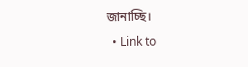জানাচ্ছি।
  • Link to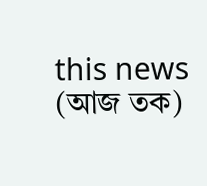this news (আজ তক)